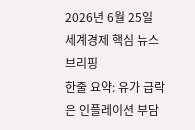2026년 6월 25일 세계경제 핵심 뉴스 브리핑
한줄 요약: 유가 급락은 인플레이션 부담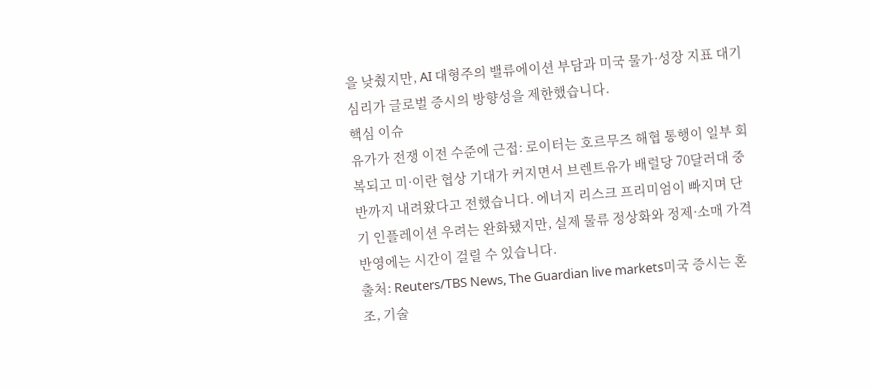을 낮췄지만, AI 대형주의 밸류에이션 부담과 미국 물가·성장 지표 대기 심리가 글로벌 증시의 방향성을 제한했습니다.
핵심 이슈
유가가 전쟁 이전 수준에 근접: 로이터는 호르무즈 해협 통행이 일부 회복되고 미·이란 협상 기대가 커지면서 브렌트유가 배럴당 70달러대 중반까지 내려왔다고 전했습니다. 에너지 리스크 프리미엄이 빠지며 단기 인플레이션 우려는 완화됐지만, 실제 물류 정상화와 정제·소매 가격 반영에는 시간이 걸릴 수 있습니다.
출처: Reuters/TBS News, The Guardian live markets미국 증시는 혼조, 기술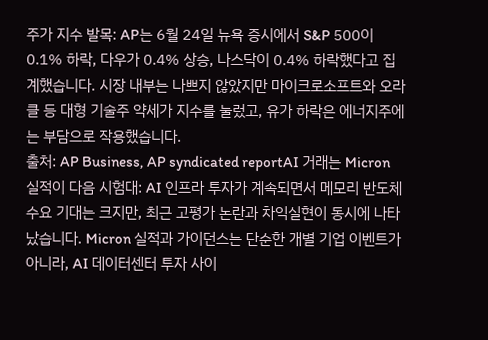주가 지수 발목: AP는 6월 24일 뉴욕 증시에서 S&P 500이 0.1% 하락, 다우가 0.4% 상승, 나스닥이 0.4% 하락했다고 집계했습니다. 시장 내부는 나쁘지 않았지만 마이크로소프트와 오라클 등 대형 기술주 약세가 지수를 눌렀고, 유가 하락은 에너지주에는 부담으로 작용했습니다.
출처: AP Business, AP syndicated reportAI 거래는 Micron 실적이 다음 시험대: AI 인프라 투자가 계속되면서 메모리 반도체 수요 기대는 크지만, 최근 고평가 논란과 차익실현이 동시에 나타났습니다. Micron 실적과 가이던스는 단순한 개별 기업 이벤트가 아니라, AI 데이터센터 투자 사이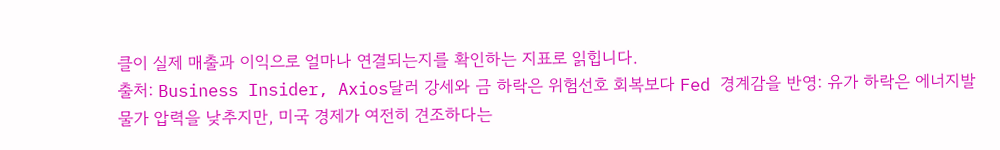클이 실제 매출과 이익으로 얼마나 연결되는지를 확인하는 지표로 읽힙니다.
출처: Business Insider, Axios달러 강세와 금 하락은 위험선호 회복보다 Fed 경계감을 반영: 유가 하락은 에너지발 물가 압력을 낮추지만, 미국 경제가 여전히 견조하다는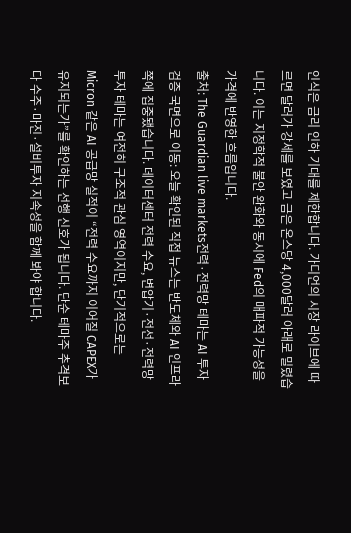인식은 금리 인하 기대를 제한합니다. 가디언의 시장 라이브에 따르면 달러가 강세를 보였고 금은 온스당 4,000달러 아래로 밀렸습니다. 이는 지정학적 불안 완화와 동시에 Fed의 매파적 가능성을 가격에 반영한 흐름입니다.
출처: The Guardian live markets전력·전력망 테마는 AI 투자 검증 국면으로 이동: 오늘 확인된 직접 뉴스는 반도체와 AI 인프라 쪽에 집중됐습니다. 데이터센터 전력 수요, 변압기·전선·전력망 투자 테마는 여전히 구조적 관심 영역이지만, 단기적으로는 Micron 같은 AI 공급망 실적이 “전력 수요까지 이어질 CAPEX가 유지되는가”를 확인하는 선행 신호가 됩니다. 단순 테마주 추격보다 수주·마진·설비투자 지속성을 함께 봐야 합니다.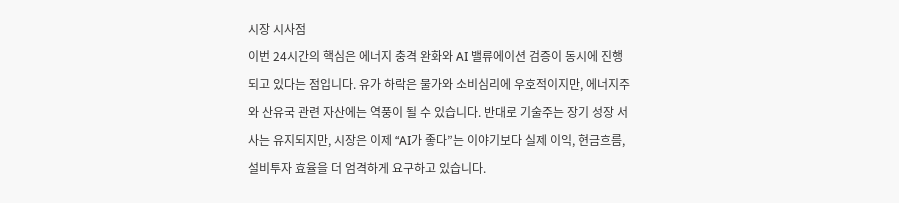시장 시사점
이번 24시간의 핵심은 에너지 충격 완화와 AI 밸류에이션 검증이 동시에 진행되고 있다는 점입니다. 유가 하락은 물가와 소비심리에 우호적이지만, 에너지주와 산유국 관련 자산에는 역풍이 될 수 있습니다. 반대로 기술주는 장기 성장 서사는 유지되지만, 시장은 이제 “AI가 좋다”는 이야기보다 실제 이익, 현금흐름, 설비투자 효율을 더 엄격하게 요구하고 있습니다.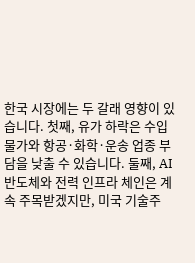한국 시장에는 두 갈래 영향이 있습니다. 첫째, 유가 하락은 수입 물가와 항공·화학·운송 업종 부담을 낮출 수 있습니다. 둘째, AI 반도체와 전력 인프라 체인은 계속 주목받겠지만, 미국 기술주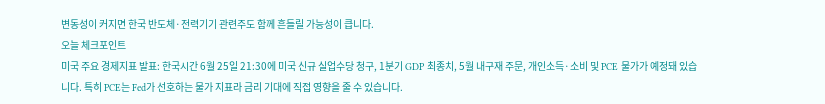변동성이 커지면 한국 반도체·전력기기 관련주도 함께 흔들릴 가능성이 큽니다.
오늘 체크포인트
미국 주요 경제지표 발표: 한국시간 6월 25일 21:30에 미국 신규 실업수당 청구, 1분기 GDP 최종치, 5월 내구재 주문, 개인소득·소비 및 PCE 물가가 예정돼 있습니다. 특히 PCE는 Fed가 선호하는 물가 지표라 금리 기대에 직접 영향을 줄 수 있습니다.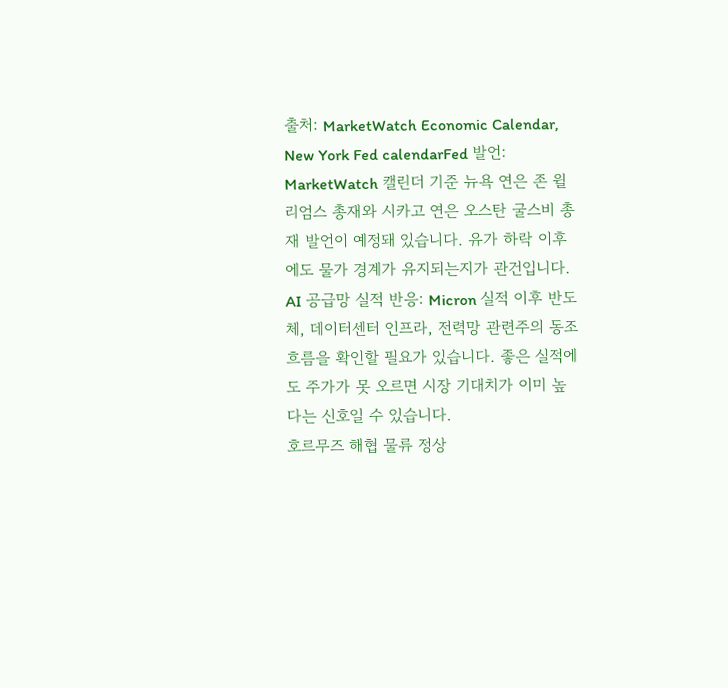출처: MarketWatch Economic Calendar, New York Fed calendarFed 발언: MarketWatch 캘린더 기준 뉴욕 연은 존 윌리엄스 총재와 시카고 연은 오스탄 굴스비 총재 발언이 예정돼 있습니다. 유가 하락 이후에도 물가 경계가 유지되는지가 관건입니다.
AI 공급망 실적 반응: Micron 실적 이후 반도체, 데이터센터 인프라, 전력망 관련주의 동조 흐름을 확인할 필요가 있습니다. 좋은 실적에도 주가가 못 오르면 시장 기대치가 이미 높다는 신호일 수 있습니다.
호르무즈 해협 물류 정상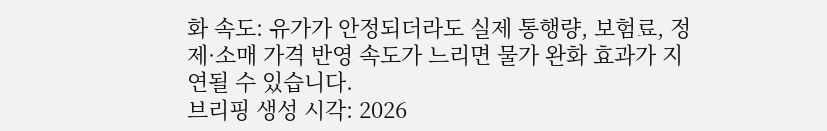화 속도: 유가가 안정되더라도 실제 통행량, 보험료, 정제·소매 가격 반영 속도가 느리면 물가 완화 효과가 지연될 수 있습니다.
브리핑 생성 시각: 2026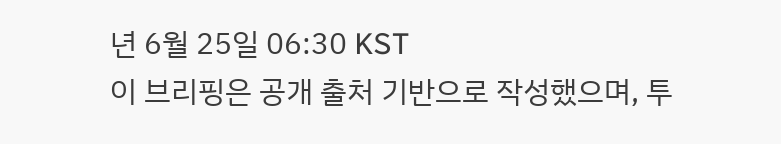년 6월 25일 06:30 KST
이 브리핑은 공개 출처 기반으로 작성했으며, 투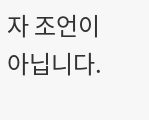자 조언이 아닙니다.